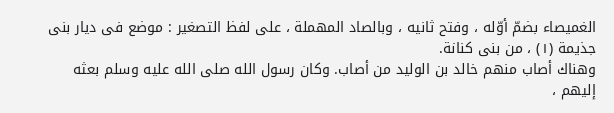الغميصاء بضمّ أوّله ، وفتح ثانيه ، وبالصاد المهملة ، على لفظ التصغير : موضع فى ديار بنى جذيمة (١) ، من بنى كنانة.
وهناك أصاب منهم خالد بن الوليد من أصاب. وكان رسول الله صلى الله عليه وسلم بعثه إليهم ،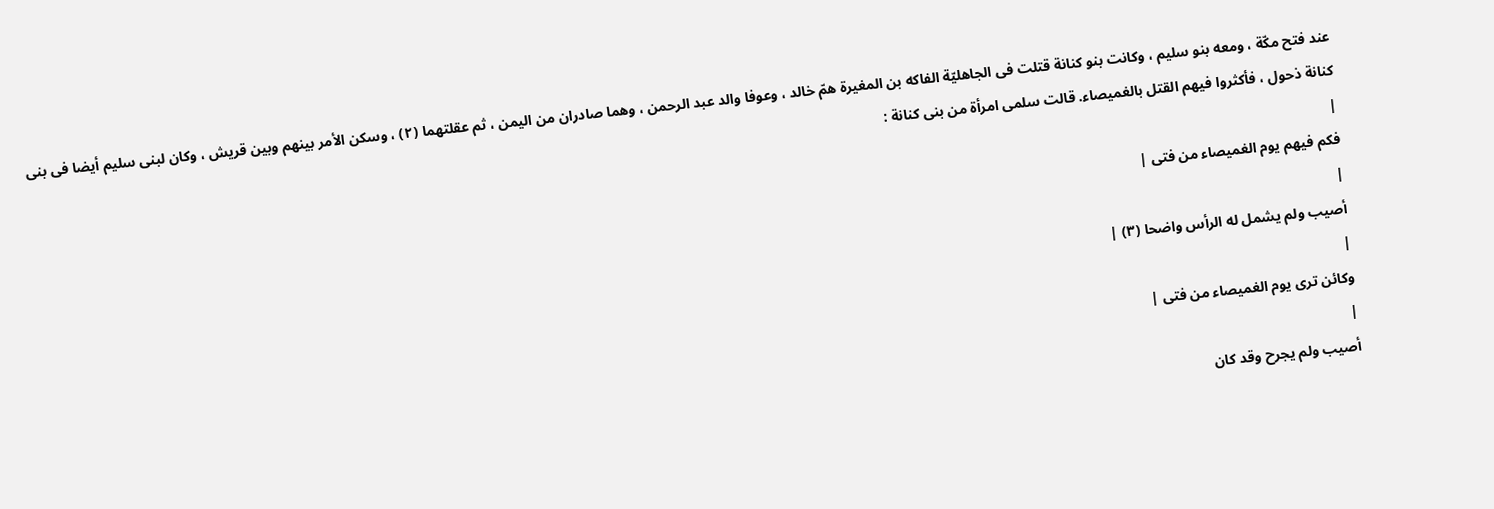عند فتح مكّة ، ومعه بنو سليم ، وكانت بنو كنانة قتلت فى الجاهليّة الفاكه بن المغيرة همّ خالد ، وعوفا والد عبد الرحمن ، وهما صادران من اليمن ، ثم عقلتهما (٢) ، وسكن الأمر بينهم وبين قريش ، وكان لبنى سليم أيضا فى بنى كنانة ذحول ، فأكثروا فيهم القتل بالغميصاء. قالت سلمى امرأة من بنى كنانة :
|
فكم فيهم يوم الغميصاء من فتى |
|
أصيب ولم يشمل له الرأس واضحا (٣) |
|
وكائن ترى يوم الغميصاء من فتى |
|
أصيب ولم يجرح وقد كان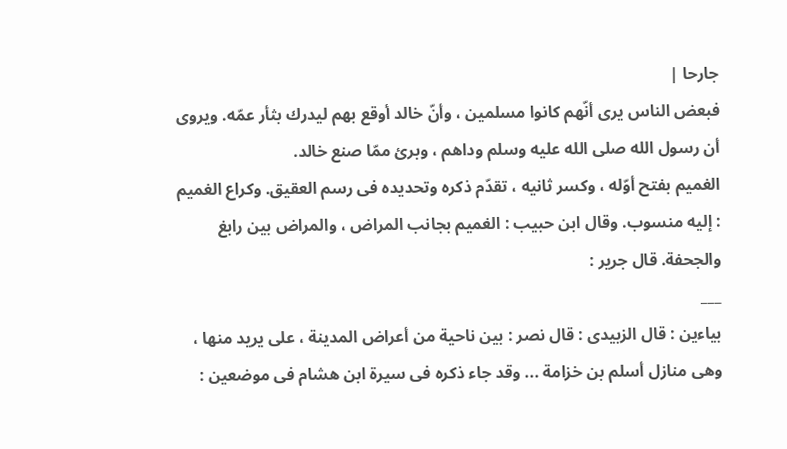جارحا |
فبعض الناس يرى أنّهم كانوا مسلمين ، وأنّ خالد أوقع بهم ليدرك بثأر عمّه. ويروى أن رسول الله صلى الله عليه وسلم وداهم ، وبرئ ممّا صنع خالد.
الغميم بفتح أوّله ، وكسر ثانيه ، تقدّم ذكره وتحديده فى رسم العقيق. وكراع الغميم : إليه منسوب. وقال ابن حبيب : الغميم بجانب المراض ، والمراض بين رابغ والجحفة. قال جرير :
___
بياءين : قال الزبيدى : قال نصر : بين ناحية من أعراض المدينة ، على يريد منها ، وهى منازل أسلم بن خزامة ... وقد جاء ذكره فى سيرة ابن هشام فى موضعين :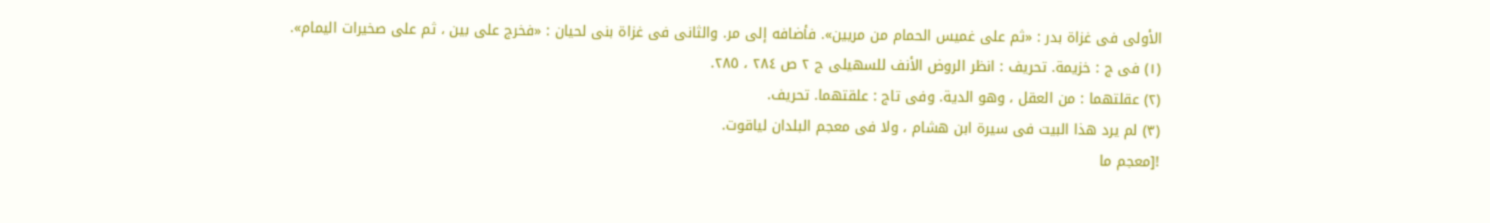الأولى فى غزاة بدر : «ثم على غميس الحمام من مريين». فأضافه إلى مر. والثانى فى غزاة بنى لحيان : «فخرج على بين ، ثم على صخيرات اليمام».
(١) فى ج : خزيمة. تحريف : انظر الروض الأنف للسهيلى ج ٢ ص ٢٨٤ ، ٢٨٥.
(٢) عقلتهما : من العقل ، وهو الدية. وفى تاج : علقتهما. تحريف.
(٣) لم يرد هذا البيت فى سيرة ابن هشام ، ولا فى معجم البلدان لياقوت.
![معجم ما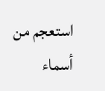استعجم من أسماء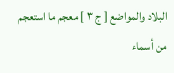البلاد والمواضع [ ج ٣ ] معجم ما استعجم من أسماء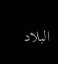البلاد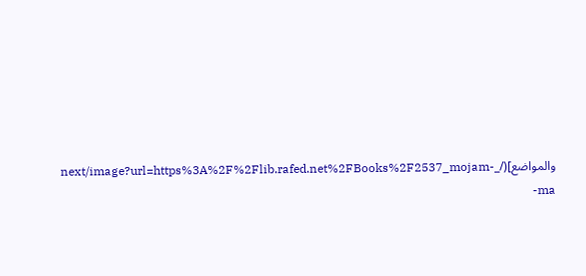والمواضع](/_next/image?url=https%3A%2F%2Flib.rafed.net%2FBooks%2F2537_mojam-ma-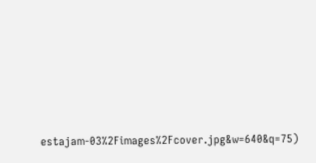estajam-03%2Fimages%2Fcover.jpg&w=640&q=75)